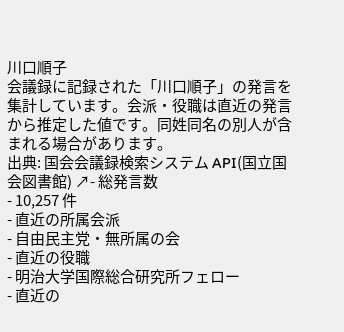川口順子
会議録に記録された「川口順子」の発言を集計しています。会派・役職は直近の発言から推定した値です。同姓同名の別人が含まれる場合があります。
出典: 国会会議録検索システム API(国立国会図書館) ↗- 総発言数
- 10,257 件
- 直近の所属会派
- 自由民主党・無所属の会
- 直近の役職
- 明治大学国際総合研究所フェロー
- 直近の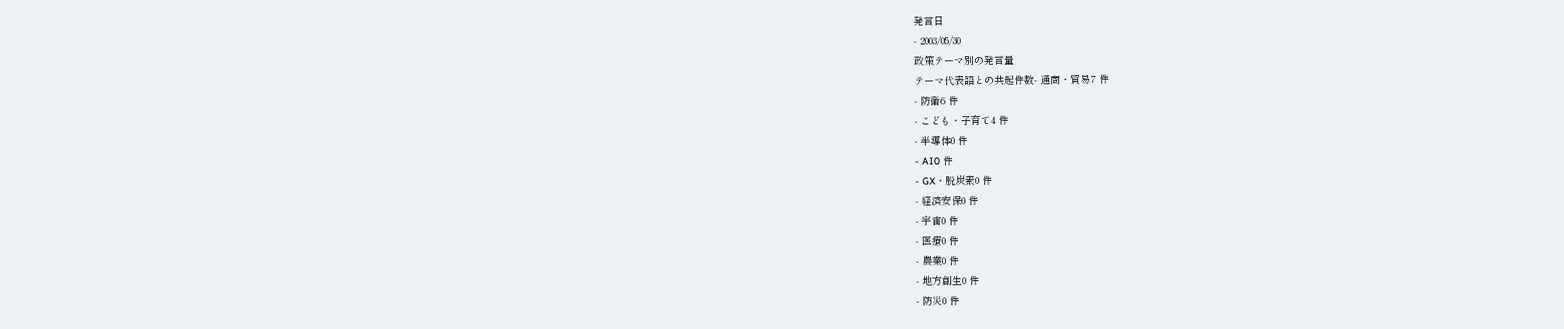発言日
- 2003/05/30
政策テーマ別の発言量
テーマ代表語との共起件数- 通商・貿易7 件
- 防衛6 件
- こども・子育て4 件
- 半導体0 件
- AI0 件
- GX・脱炭素0 件
- 経済安保0 件
- 宇宙0 件
- 医療0 件
- 農業0 件
- 地方創生0 件
- 防災0 件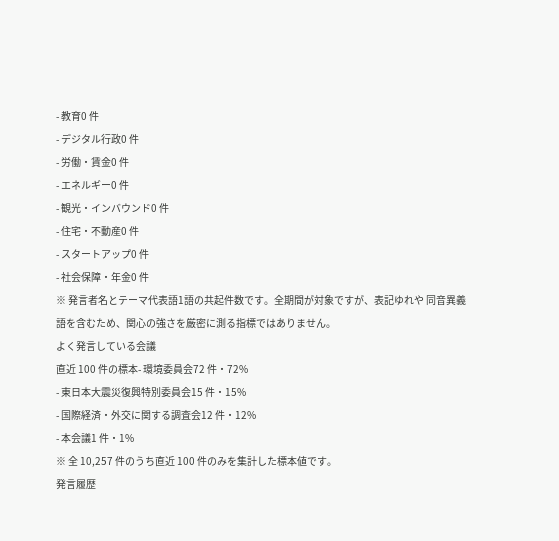- 教育0 件
- デジタル行政0 件
- 労働・賃金0 件
- エネルギー0 件
- 観光・インバウンド0 件
- 住宅・不動産0 件
- スタートアップ0 件
- 社会保障・年金0 件
※ 発言者名とテーマ代表語1語の共起件数です。全期間が対象ですが、表記ゆれや 同音異義語を含むため、関心の強さを厳密に測る指標ではありません。
よく発言している会議
直近 100 件の標本- 環境委員会72 件・72%
- 東日本大震災復興特別委員会15 件・15%
- 国際経済・外交に関する調査会12 件・12%
- 本会議1 件・1%
※ 全 10,257 件のうち直近 100 件のみを集計した標本値です。
発言履歴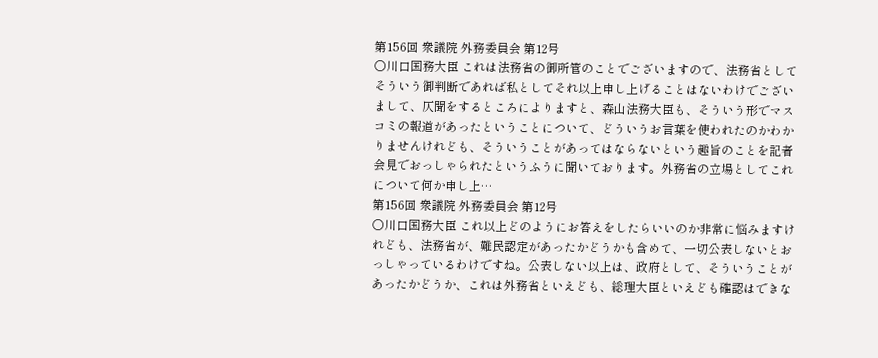第156回 衆議院 外務委員会 第12号
○川口国務大臣 これは法務省の御所管のことでございますので、法務省としてそういう御判断であれば私としてそれ以上申し上げることはないわけでございまして、仄聞をするところによりますと、森山法務大臣も、そういう形でマスコミの報道があったということについて、どういうお言葉を使われたのかわかりませんけれども、そういうことがあってはならないという趣旨のことを記者会見でおっしゃられたというふうに聞いております。外務省の立場としてこれについて何か申し上…
第156回 衆議院 外務委員会 第12号
○川口国務大臣 これ以上どのようにお答えをしたらいいのか非常に悩みますけれども、法務省が、難民認定があったかどうかも含めて、一切公表しないとおっしゃっているわけですね。公表しない以上は、政府として、そういうことがあったかどうか、これは外務省といえども、総理大臣といえども確認はできな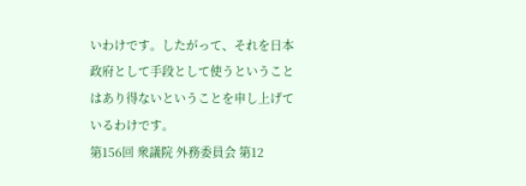いわけです。したがって、それを日本政府として手段として使うということはあり得ないということを申し上げているわけです。
第156回 衆議院 外務委員会 第12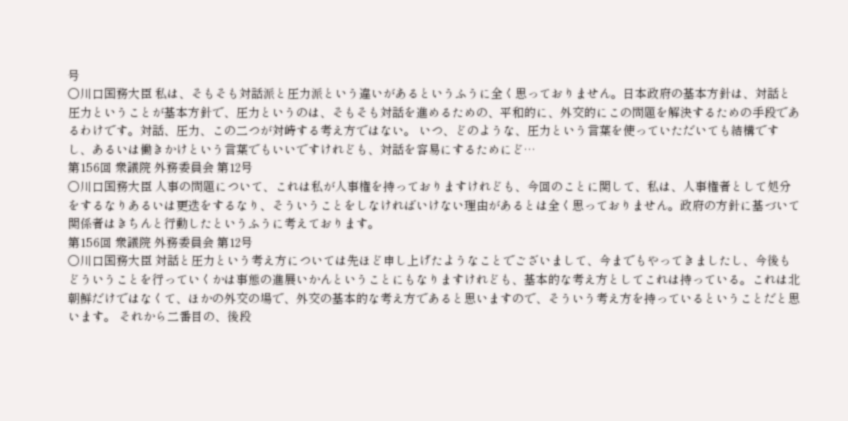号
○川口国務大臣 私は、そもそも対話派と圧力派という違いがあるというふうに全く思っておりません。日本政府の基本方針は、対話と圧力ということが基本方針で、圧力というのは、そもそも対話を進めるための、平和的に、外交的にこの問題を解決するための手段であるわけです。対話、圧力、この二つが対峙する考え方ではない。 いつ、どのような、圧力という言葉を使っていただいても結構ですし、あるいは働きかけという言葉でもいいですけれども、対話を容易にするためにど…
第156回 衆議院 外務委員会 第12号
○川口国務大臣 人事の問題について、これは私が人事権を持っておりますけれども、今回のことに関して、私は、人事権者として処分をするなりあるいは更迭をするなり、そういうことをしなければいけない理由があるとは全く思っておりません。政府の方針に基づいて関係者はきちんと行動したというふうに考えております。
第156回 衆議院 外務委員会 第12号
○川口国務大臣 対話と圧力という考え方については先ほど申し上げたようなことでございまして、今までもやってきましたし、今後もどういうことを行っていくかは事態の進展いかんということにもなりますけれども、基本的な考え方としてこれは持っている。これは北朝鮮だけではなくて、ほかの外交の場で、外交の基本的な考え方であると思いますので、そういう考え方を持っているということだと思います。 それから二番目の、後段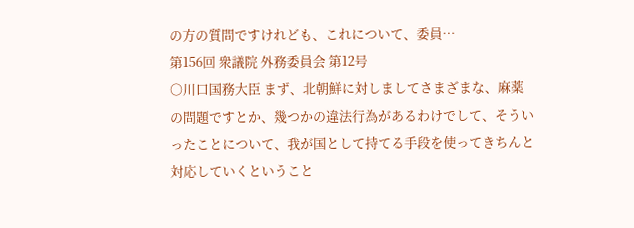の方の質問ですけれども、これについて、委員…
第156回 衆議院 外務委員会 第12号
○川口国務大臣 まず、北朝鮮に対しましてさまざまな、麻薬の問題ですとか、幾つかの違法行為があるわけでして、そういったことについて、我が国として持てる手段を使ってきちんと対応していくということ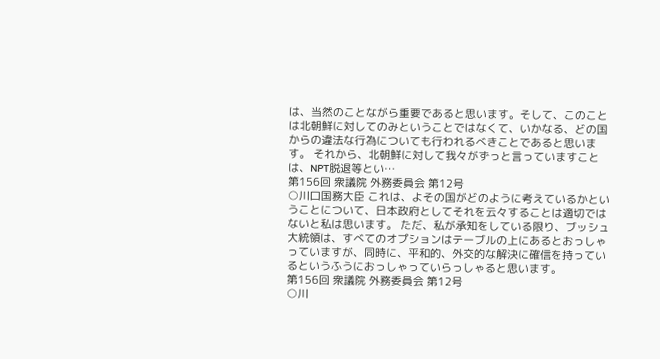は、当然のことながら重要であると思います。そして、このことは北朝鮮に対してのみということではなくて、いかなる、どの国からの違法な行為についても行われるべきことであると思います。 それから、北朝鮮に対して我々がずっと言っていますことは、NPT脱退等とい…
第156回 衆議院 外務委員会 第12号
○川口国務大臣 これは、よその国がどのように考えているかということについて、日本政府としてそれを云々することは適切ではないと私は思います。 ただ、私が承知をしている限り、ブッシュ大統領は、すべてのオプションはテーブルの上にあるとおっしゃっていますが、同時に、平和的、外交的な解決に確信を持っているというふうにおっしゃっていらっしゃると思います。
第156回 衆議院 外務委員会 第12号
○川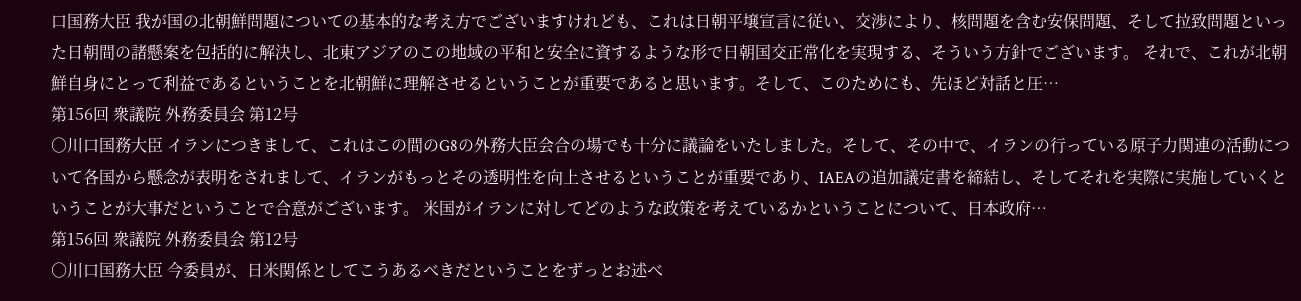口国務大臣 我が国の北朝鮮問題についての基本的な考え方でございますけれども、これは日朝平壌宣言に従い、交渉により、核問題を含む安保問題、そして拉致問題といった日朝間の諸懸案を包括的に解決し、北東アジアのこの地域の平和と安全に資するような形で日朝国交正常化を実現する、そういう方針でございます。 それで、これが北朝鮮自身にとって利益であるということを北朝鮮に理解させるということが重要であると思います。そして、このためにも、先ほど対話と圧…
第156回 衆議院 外務委員会 第12号
○川口国務大臣 イランにつきまして、これはこの間のG8の外務大臣会合の場でも十分に議論をいたしました。そして、その中で、イランの行っている原子力関連の活動について各国から懸念が表明をされまして、イランがもっとその透明性を向上させるということが重要であり、IAEAの追加議定書を締結し、そしてそれを実際に実施していくということが大事だということで合意がございます。 米国がイランに対してどのような政策を考えているかということについて、日本政府…
第156回 衆議院 外務委員会 第12号
○川口国務大臣 今委員が、日米関係としてこうあるべきだということをずっとお述べ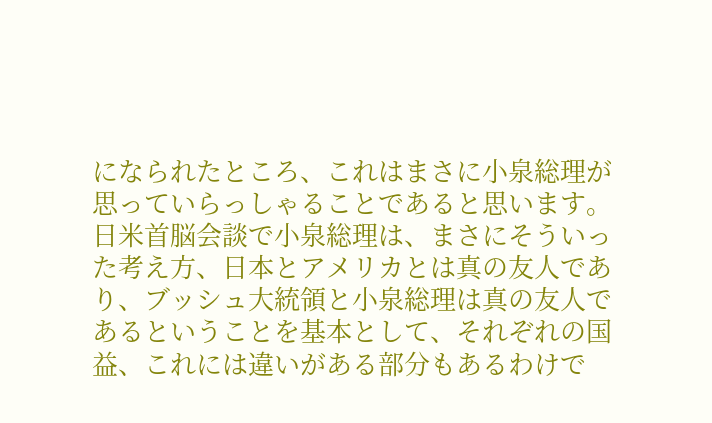になられたところ、これはまさに小泉総理が思っていらっしゃることであると思います。 日米首脳会談で小泉総理は、まさにそういった考え方、日本とアメリカとは真の友人であり、ブッシュ大統領と小泉総理は真の友人であるということを基本として、それぞれの国益、これには違いがある部分もあるわけで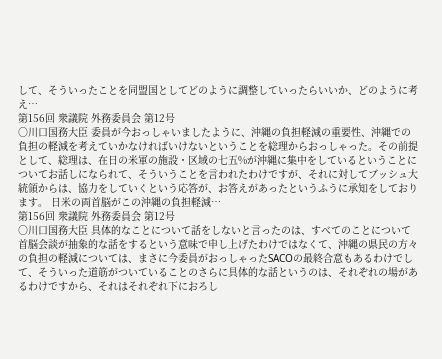して、そういったことを同盟国としてどのように調整していったらいいか、どのように考え…
第156回 衆議院 外務委員会 第12号
○川口国務大臣 委員が今おっしゃいましたように、沖縄の負担軽減の重要性、沖縄での負担の軽減を考えていかなければいけないということを総理からおっしゃった。その前提として、総理は、在日の米軍の施設・区域の七五%が沖縄に集中をしているということについてお話しになられて、そういうことを言われたわけですが、それに対してブッシュ大統領からは、協力をしていくという応答が、お答えがあったというふうに承知をしております。 日米の両首脳がこの沖縄の負担軽減…
第156回 衆議院 外務委員会 第12号
○川口国務大臣 具体的なことについて話をしないと言ったのは、すべてのことについて首脳会談が抽象的な話をするという意味で申し上げたわけではなくて、沖縄の県民の方々の負担の軽減については、まさに今委員がおっしゃったSACOの最終合意もあるわけでして、そういった道筋がついていることのさらに具体的な話というのは、それぞれの場があるわけですから、それはそれぞれ下におろし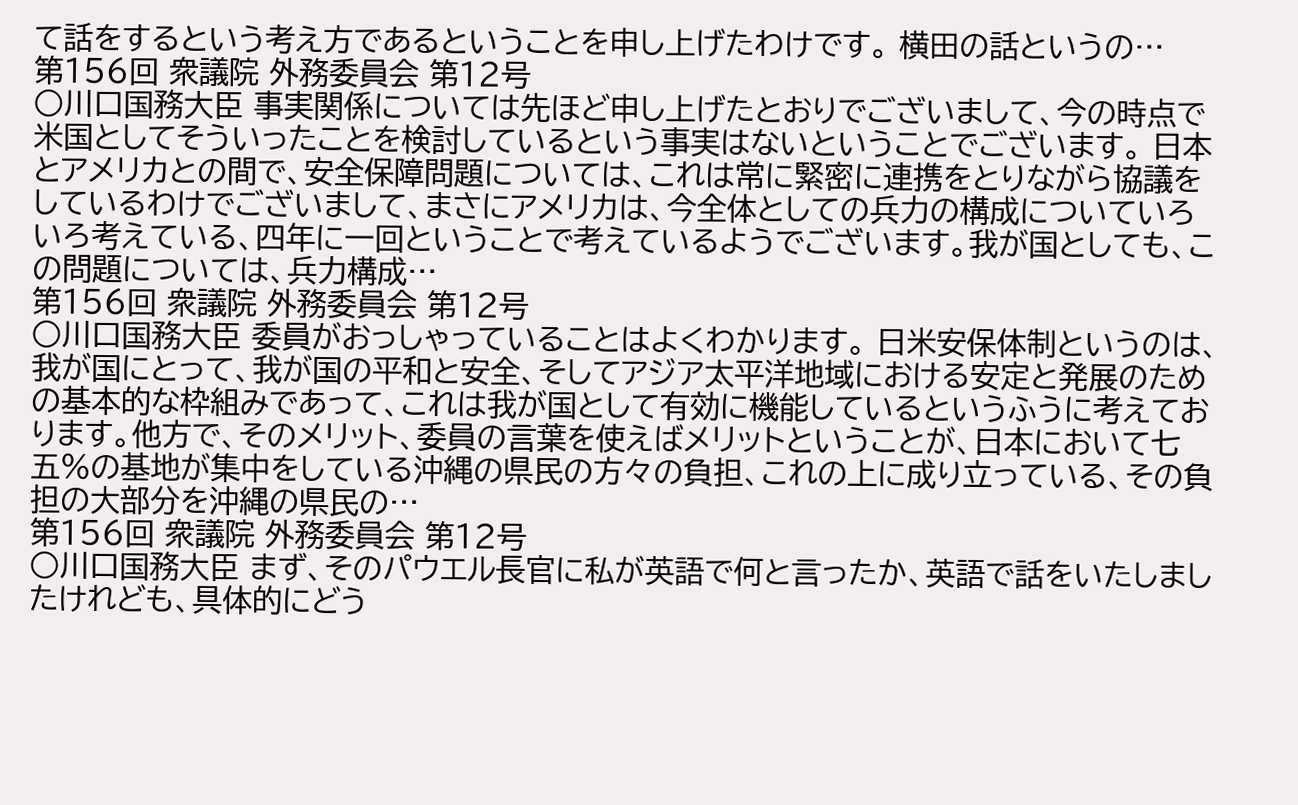て話をするという考え方であるということを申し上げたわけです。 横田の話というの…
第156回 衆議院 外務委員会 第12号
○川口国務大臣 事実関係については先ほど申し上げたとおりでございまして、今の時点で米国としてそういったことを検討しているという事実はないということでございます。 日本とアメリカとの間で、安全保障問題については、これは常に緊密に連携をとりながら協議をしているわけでございまして、まさにアメリカは、今全体としての兵力の構成についていろいろ考えている、四年に一回ということで考えているようでございます。我が国としても、この問題については、兵力構成…
第156回 衆議院 外務委員会 第12号
○川口国務大臣 委員がおっしゃっていることはよくわかります。 日米安保体制というのは、我が国にとって、我が国の平和と安全、そしてアジア太平洋地域における安定と発展のための基本的な枠組みであって、これは我が国として有効に機能しているというふうに考えております。他方で、そのメリット、委員の言葉を使えばメリットということが、日本において七五%の基地が集中をしている沖縄の県民の方々の負担、これの上に成り立っている、その負担の大部分を沖縄の県民の…
第156回 衆議院 外務委員会 第12号
○川口国務大臣 まず、そのパウエル長官に私が英語で何と言ったか、英語で話をいたしましたけれども、具体的にどう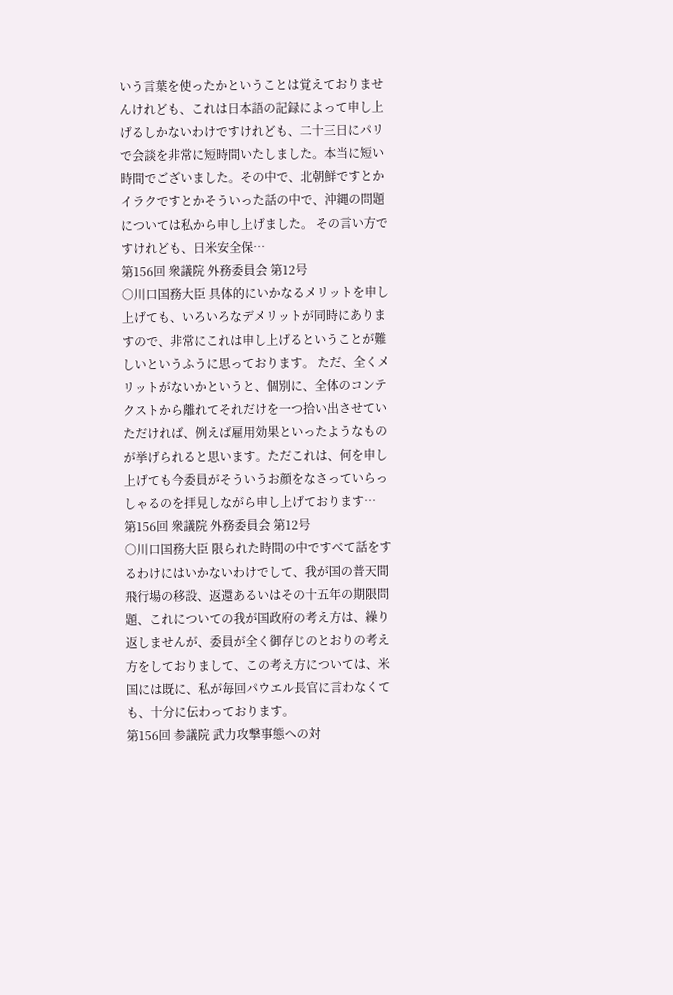いう言葉を使ったかということは覚えておりませんけれども、これは日本語の記録によって申し上げるしかないわけですけれども、二十三日にパリで会談を非常に短時間いたしました。本当に短い時間でございました。その中で、北朝鮮ですとかイラクですとかそういった話の中で、沖縄の問題については私から申し上げました。 その言い方ですけれども、日米安全保…
第156回 衆議院 外務委員会 第12号
○川口国務大臣 具体的にいかなるメリットを申し上げても、いろいろなデメリットが同時にありますので、非常にこれは申し上げるということが難しいというふうに思っております。 ただ、全くメリットがないかというと、個別に、全体のコンテクストから離れてそれだけを一つ拾い出させていただければ、例えば雇用効果といったようなものが挙げられると思います。ただこれは、何を申し上げても今委員がそういうお顔をなさっていらっしゃるのを拝見しながら申し上げております…
第156回 衆議院 外務委員会 第12号
○川口国務大臣 限られた時間の中ですべて話をするわけにはいかないわけでして、我が国の普天間飛行場の移設、返還あるいはその十五年の期限問題、これについての我が国政府の考え方は、繰り返しませんが、委員が全く御存じのとおりの考え方をしておりまして、この考え方については、米国には既に、私が毎回パウエル長官に言わなくても、十分に伝わっております。
第156回 参議院 武力攻撃事態への対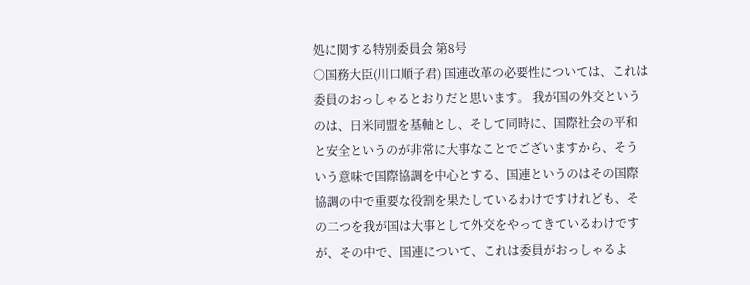処に関する特別委員会 第8号
○国務大臣(川口順子君) 国連改革の必要性については、これは委員のおっしゃるとおりだと思います。 我が国の外交というのは、日米同盟を基軸とし、そして同時に、国際社会の平和と安全というのが非常に大事なことでございますから、そういう意味で国際協調を中心とする、国連というのはその国際協調の中で重要な役割を果たしているわけですけれども、その二つを我が国は大事として外交をやってきているわけですが、その中で、国連について、これは委員がおっしゃるよ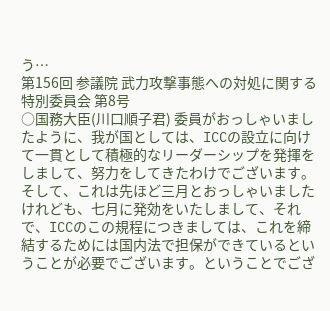う…
第156回 参議院 武力攻撃事態への対処に関する特別委員会 第8号
○国務大臣(川口順子君) 委員がおっしゃいましたように、我が国としては、ICCの設立に向けて一貫として積極的なリーダーシップを発揮をしまして、努力をしてきたわけでございます。 そして、これは先ほど三月とおっしゃいましたけれども、七月に発効をいたしまして、それで、ICCのこの規程につきましては、これを締結するためには国内法で担保ができているということが必要でございます。ということでござ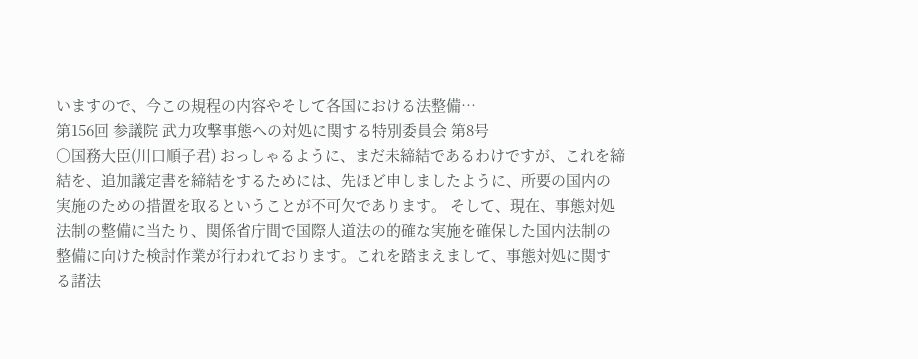いますので、今この規程の内容やそして各国における法整備…
第156回 参議院 武力攻撃事態への対処に関する特別委員会 第8号
○国務大臣(川口順子君) おっしゃるように、まだ未締結であるわけですが、これを締結を、追加議定書を締結をするためには、先ほど申しましたように、所要の国内の実施のための措置を取るということが不可欠であります。 そして、現在、事態対処法制の整備に当たり、関係省庁間で国際人道法の的確な実施を確保した国内法制の整備に向けた検討作業が行われております。これを踏まえまして、事態対処に関する諸法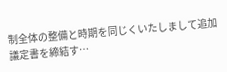制全体の整備と時期を同じくいたしまして追加議定書を締結す…